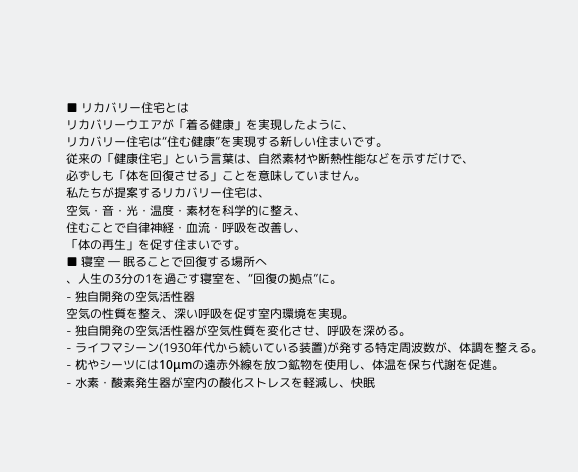■ リカバリー住宅とは
リカバリーウエアが「着る健康」を実現したように、
リカバリー住宅は“住む健康”を実現する新しい住まいです。
従来の「健康住宅」という言葉は、自然素材や断熱性能などを示すだけで、
必ずしも「体を回復させる」ことを意味していません。
私たちが提案するリカバリー住宅は、
空気・音・光・温度・素材を科学的に整え、
住むことで自律神経・血流・呼吸を改善し、
「体の再生」を促す住まいです。
■ 寝室 ― 眠ることで回復する場所へ
、人生の3分の1を過ごす寝室を、“回復の拠点”に。
- 独自開発の空気活性器
空気の性質を整え、深い呼吸を促す室内環境を実現。
- 独自開発の空気活性器が空気性質を変化させ、呼吸を深める。
- ライフマシーン(1930年代から続いている装置)が発する特定周波数が、体調を整える。
- 枕やシーツには10μmの遠赤外線を放つ鉱物を使用し、体温を保ち代謝を促進。
- 水素・酸素発生器が室内の酸化ストレスを軽減し、快眠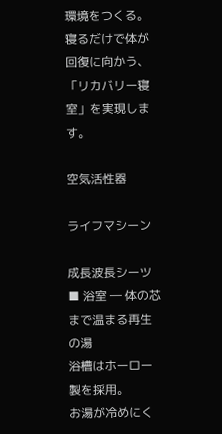環境をつくる。
寝るだけで体が回復に向かう、「リカバリー寝室」を実現します。

空気活性器

ライフマシーン

成長波長シーツ
■ 浴室 ― 体の芯まで温まる再生の湯
浴槽はホーロー製を採用。
お湯が冷めにく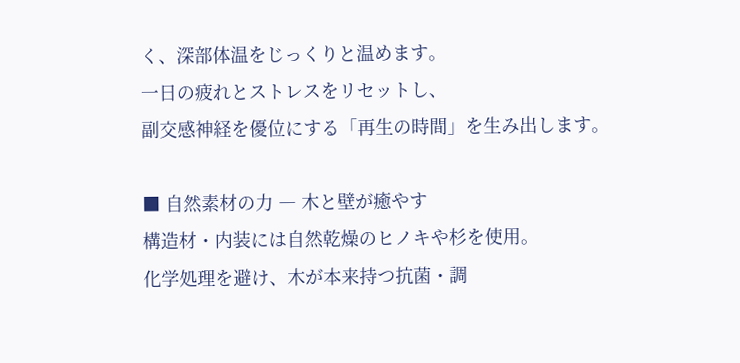く、深部体温をじっくりと温めます。
一日の疲れとストレスをリセットし、
副交感神経を優位にする「再生の時間」を生み出します。

■ 自然素材の力 ― 木と壁が癒やす
構造材・内装には自然乾燥のヒノキや杉を使用。
化学処理を避け、木が本来持つ抗菌・調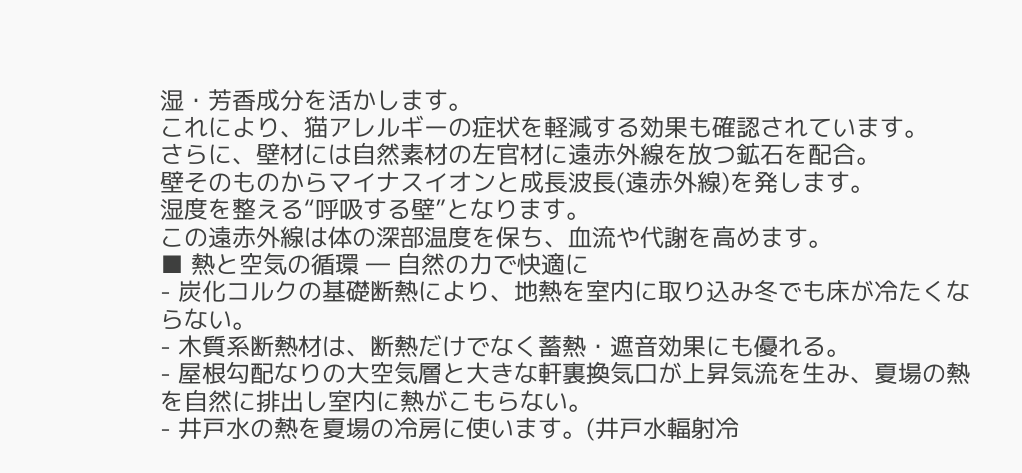湿・芳香成分を活かします。
これにより、猫アレルギーの症状を軽減する効果も確認されています。
さらに、壁材には自然素材の左官材に遠赤外線を放つ鉱石を配合。
壁そのものからマイナスイオンと成長波長(遠赤外線)を発します。
湿度を整える“呼吸する壁”となります。
この遠赤外線は体の深部温度を保ち、血流や代謝を高めます。
■ 熱と空気の循環 ― 自然の力で快適に
- 炭化コルクの基礎断熱により、地熱を室内に取り込み冬でも床が冷たくならない。
- 木質系断熱材は、断熱だけでなく蓄熱・遮音効果にも優れる。
- 屋根勾配なりの大空気層と大きな軒裏換気口が上昇気流を生み、夏場の熱を自然に排出し室内に熱がこもらない。
- 井戸水の熱を夏場の冷房に使います。(井戸水輻射冷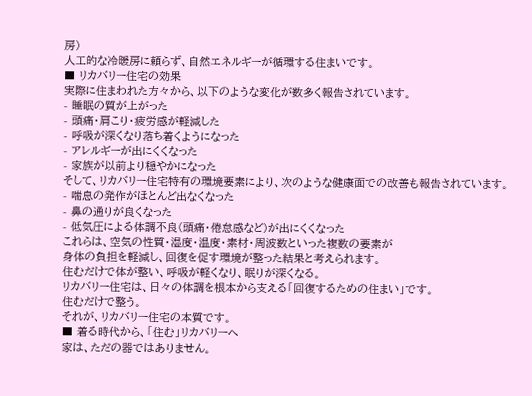房)
人工的な冷暖房に頼らず、自然エネルギーが循環する住まいです。
■ リカバリー住宅の効果
実際に住まわれた方々から、以下のような変化が数多く報告されています。
- 睡眠の質が上がった
- 頭痛・肩こり・疲労感が軽減した
- 呼吸が深くなり落ち着くようになった
- アレルギーが出にくくなった
- 家族が以前より穏やかになった
そして、リカバリー住宅特有の環境要素により、次のような健康面での改善も報告されています。
- 喘息の発作がほとんど出なくなった
- 鼻の通りが良くなった
- 低気圧による体調不良(頭痛・倦怠感など)が出にくくなった
これらは、空気の性質・湿度・温度・素材・周波数といった複数の要素が
身体の負担を軽減し、回復を促す環境が整った結果と考えられます。
住むだけで体が整い、呼吸が軽くなり、眠りが深くなる。
リカバリー住宅は、日々の体調を根本から支える「回復するための住まい」です。
住むだけで整う。
それが、リカバリー住宅の本質です。
■ 着る時代から、「住む」リカバリーへ
家は、ただの器ではありません。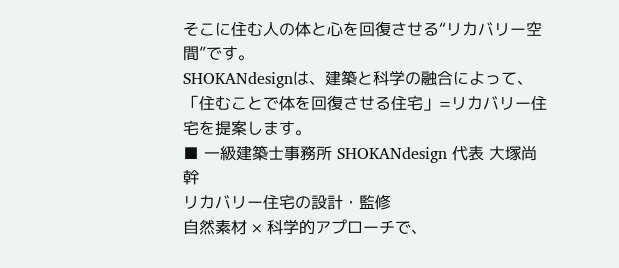そこに住む人の体と心を回復させる“リカバリー空間”です。
SHOKANdesignは、建築と科学の融合によって、
「住むことで体を回復させる住宅」=リカバリー住宅を提案します。
■ 一級建築士事務所 SHOKANdesign 代表 大塚尚幹
リカバリー住宅の設計・監修
自然素材 × 科学的アプローチで、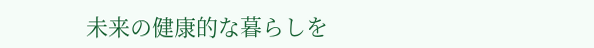未来の健康的な暮らしを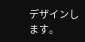デザインします。